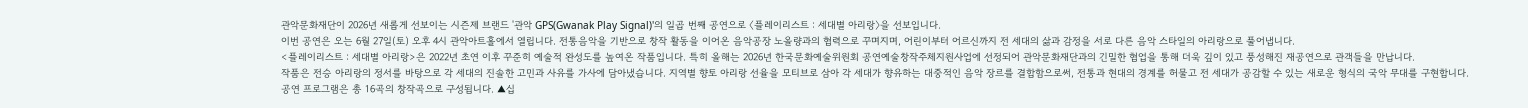관악문화재단이 2026년 새롭게 선보이는 시즌제 브랜드 '관악 GPS(Gwanak Play Signal)'의 일곱 번째 공연으로 〈플레이리스트 : 세대별 아리랑〉을 선보입니다.
이번 공연은 오는 6월 27일(토) 오후 4시 관악아트홀에서 열립니다. 전통음악을 기반으로 창작 활동을 이어온 음악공장 노올량과의 협력으로 꾸며지며, 어린이부터 어르신까지 전 세대의 삶과 감정을 서로 다른 음악 스타일의 아리랑으로 풀어냅니다.
<플레이리스트 : 세대별 아리랑>은 2022년 초연 이후 꾸준히 예술적 완성도를 높여온 작품입니다. 특히 올해는 2026년 한국문화예술위원회 공연예술창작주체지원사업에 선정되어 관악문화재단과의 긴밀한 협업을 통해 더욱 깊이 있고 풍성해진 재공연으로 관객들을 만납니다.
작품은 전승 아리랑의 정서를 바탕으로 각 세대의 진솔한 고민과 사유를 가사에 담아냈습니다. 지역별 향토 아리랑 선율을 모티브로 삼아 각 세대가 향유하는 대중적인 음악 장르를 결합함으로써, 전통과 현대의 경계를 허물고 전 세대가 공감할 수 있는 새로운 형식의 국악 무대를 구현합니다.
공연 프로그램은 총 16곡의 창작곡으로 구성됩니다. ▲십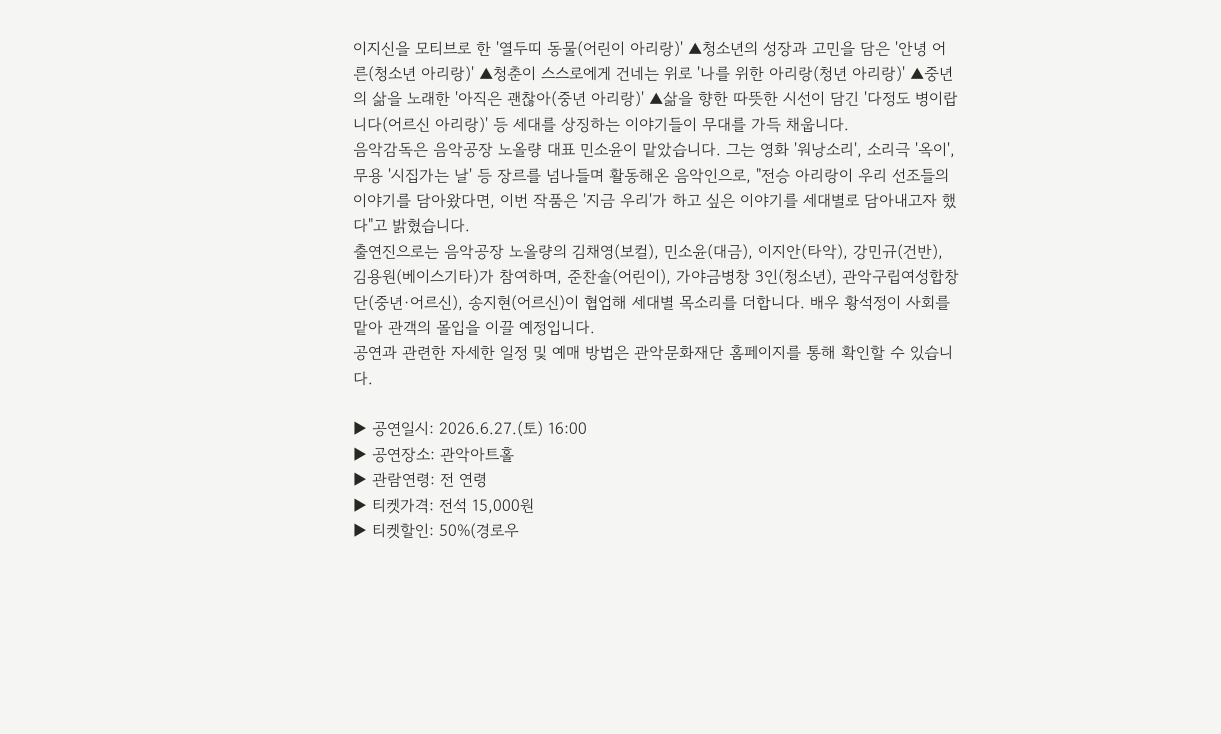이지신을 모티브로 한 '열두띠 동물(어린이 아리랑)' ▲청소년의 성장과 고민을 담은 '안녕 어른(청소년 아리랑)' ▲청춘이 스스로에게 건네는 위로 '나를 위한 아리랑(청년 아리랑)' ▲중년의 삶을 노래한 '아직은 괜찮아(중년 아리랑)' ▲삶을 향한 따뜻한 시선이 담긴 '다정도 병이랍니다(어르신 아리랑)' 등 세대를 상징하는 이야기들이 무대를 가득 채웁니다.
음악감독은 음악공장 노올량 대표 민소윤이 맡았습니다. 그는 영화 '워낭소리', 소리극 '옥이', 무용 '시집가는 날' 등 장르를 넘나들며 활동해온 음악인으로, "전승 아리랑이 우리 선조들의 이야기를 담아왔다면, 이번 작품은 '지금 우리'가 하고 싶은 이야기를 세대별로 담아내고자 했다"고 밝혔습니다.
출연진으로는 음악공장 노올량의 김채영(보컬), 민소윤(대금), 이지안(타악), 강민규(건반), 김용원(베이스기타)가 참여하며, 준찬솔(어린이), 가야금병창 3인(청소년), 관악구립여성합창단(중년·어르신), 송지현(어르신)이 협업해 세대별 목소리를 더합니다. 배우 황석정이 사회를 맡아 관객의 몰입을 이끌 예정입니다.
공연과 관련한 자세한 일정 및 예매 방법은 관악문화재단 홈페이지를 통해 확인할 수 있습니다.

▶ 공연일시: 2026.6.27.(토) 16:00
▶ 공연장소: 관악아트홀
▶ 관람연령: 전 연령
▶ 티켓가격: 전석 15,000원
▶ 티켓할인: 50%(경로우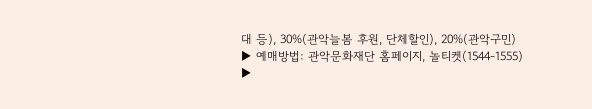대 등), 30%(관악늘봄 후원, 단체할인), 20%(관악구민)
▶ 예매방법: 관악문화재단 홈페이지, 놀티켓(1544-1555)
▶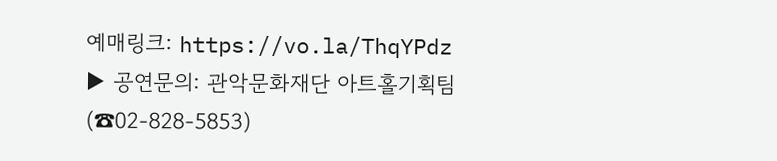예매링크: https://vo.la/ThqYPdz
▶ 공연문의: 관악문화재단 아트홀기획팀(☎02-828-5853)